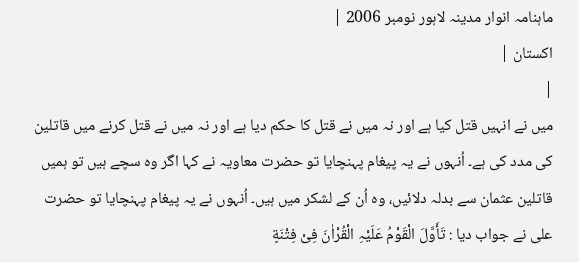ماہنامہ انوار مدینہ لاہور نومبر 2006 |
اكستان |
|
میں نے انہیں قتل کیا ہے اور نہ میں نے قتل کا حکم دیا ہے اور نہ میں نے قتل کرنے میں قاتلین کی مدد کی ہے۔ اُنہوں نے یہ پیغام پہنچایا تو حضرت معاویہ نے کہا اگر وہ سچے ہیں تو ہمیں قاتلین عثمان سے بدلہ دلائیں، وہ اُن کے لشکر میں ہیں۔ اُنہوں نے یہ پیغام پہنچایا تو حضرت علی نے جواب دیا : تَأَوَّلَ الْقَوْمُ عَلَیْہِ الْقُرْاٰنَ فِیْ فِتْنَةٍ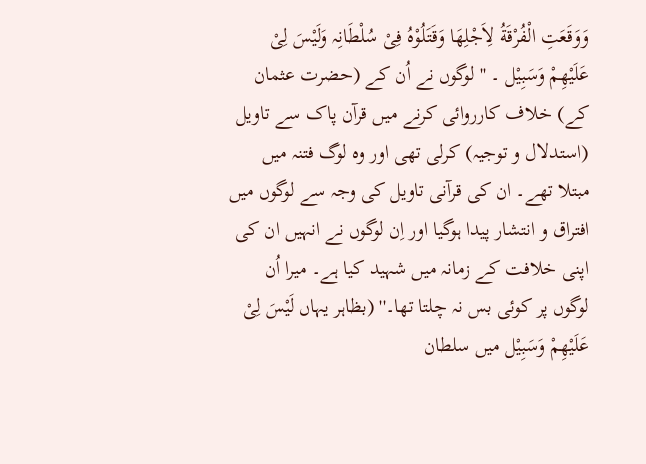وَوَقَعَتِ الْفُرْقَةُ لِاَجْلِھَا وَقَتَلُوْہُ فِیْ سُلْطَانِہ وَلَیْسَ لِیْ عَلَیْھِمْ وَسَبِیْل ۔ ''لوگوں نے اُن کے (حضرت عثمان کے) خلاف کارروائی کرنے میں قرآن پاک سے تاویل (استدلال و توجیہ) کرلی تھی اور وہ لوگ فتنہ میں مبتلا تھے۔ ان کی قرآنی تاویل کی وجہ سے لوگوں میں افتراق و انتشار پیدا ہوگیا اور اِن لوگوں نے انہیں ان کی اپنی خلافت کے زمانہ میں شہید کیا ہے۔ میرا اُن لوگوں پر کوئی بس نہ چلتا تھا۔'' (بظاہر یہاں لَیْسَ لِیْ عَلَیْھِمْ وَسَبِیْل میں سلطان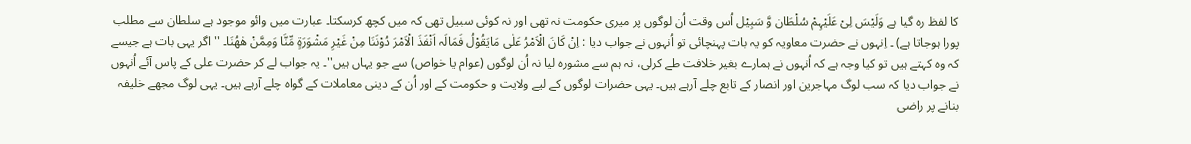کا لفظ رہ گیا ہے وَلَیْسَ لِیْ عَلَیْہِمْ سُلْطَان وَّ سَبِیْل اُس وقت اُن لوگوں پر میری حکومت نہ تھی اور نہ کوئی سبیل تھی کہ میں کچھ کرسکتا۔ عبارت میں وائو موجود ہے سلطان سے مطلب پورا ہوجاتا ہے) ۔ اِنہوں نے حضرت معاویہ کو یہ بات پہنچائی تو اُنہوں نے جواب دیا : اِنْ کَانَ الْاَمْرُ عَلٰی مَایَقُوْلُ فَمَالَہ اَنْفَذَ الْاَمْرَ دُوْنَنَا مِنْ غَیْرِ مَشْوَرَةٍ مِّنَّا وَمِمَّنْ ھٰھُنَا۔ ''اگر یہی بات ہے جیسے کہ وہ کہتے ہیں تو کیا وجہ ہے کہ اُنہوں نے ہمارے بغیر خلافت طے کرلی، نہ ہم سے مشورہ لیا نہ اُن لوگوں (عوام یا خواص) سے جو یہاں ہیں''۔ یہ جواب لے کر حضرت علی کے پاس آئے اُنہوں نے جواب دیا کہ سب لوگ مہاجرین اور انصار کے تابع چلے آرہے ہیں۔ یہی حضرات لوگوں کے لیے ولایت و حکومت کے اور اُن کے دینی معاملات کے گواہ چلے آرہے ہیں۔ یہی لوگ مجھے خلیفہ بنانے پر راضی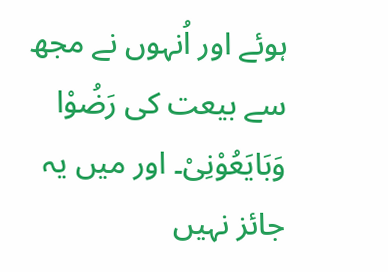ہوئے اور اُنہوں نے مجھ سے بیعت کی رَضُوْا وَبَایَعُوْنِیْ۔ اور میں یہ جائز نہیں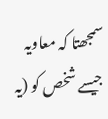سمجھتا کہ معاویہ جیسے شخص کو (یہ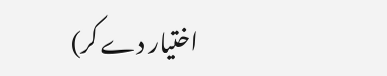اختیار دے کر)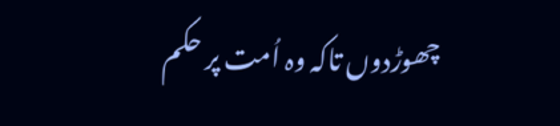چھوڑدوں تاکہ وہ اُمت پر حکم